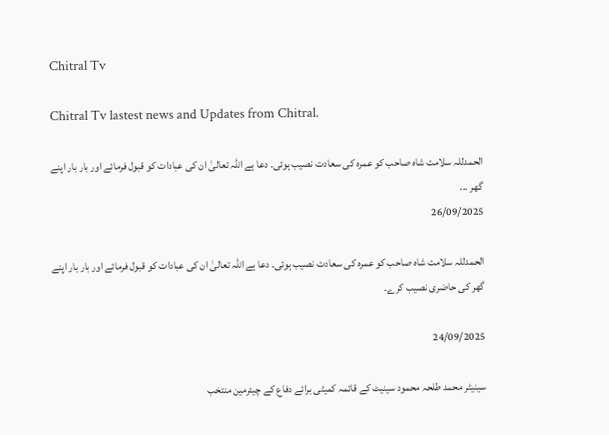Chitral Tv

Chitral Tv lastest news and Updates from Chitral.

الحمدللہ سلامت شاہ صاحب کو عمرہ کی سعادت نصیب ہوئی۔ دعا ہے اللہ تعالیٰ ان کی عبادات کو قبول فرمائے اور بار بار اپنے گھر ...
26/09/2025

الحمدللہ سلامت شاہ صاحب کو عمرہ کی سعادت نصیب ہوئی۔ دعا ہے اللہ تعالیٰ ان کی عبادات کو قبول فرمائے اور بار بار اپنے گھر کی حاضری نصیب کرے۔

24/09/2025

سینیٹر محمد طلحہ محمود سینیٹ کے قائمہ کمیٹی برائے دفاع کے چیئرمین منتخب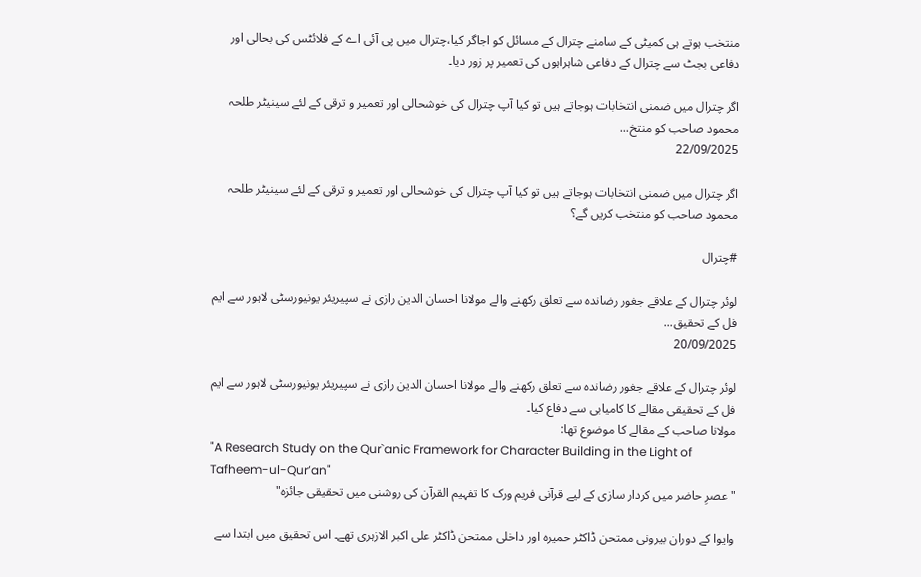منتخب ہوتے ہی کمیٹی کے سامنے چترال کے مسائل کو اجاگر کیا،چترال میں پی آئی اے کے فلائٹس کی بحالی اور دفاعی بجٹ سے چترال کے دفاعی شاہراہوں کی تعمیر پر زور دیا۔

اگر چترال میں ضمنی انتخابات ہوجاتے ہیں تو کیا آپ چترال کی خوشحالی اور تعمیر و ترقی کے لئے سینیٹر طلحہ محمود صاحب کو منتخ...
22/09/2025

اگر چترال میں ضمنی انتخابات ہوجاتے ہیں تو کیا آپ چترال کی خوشحالی اور تعمیر و ترقی کے لئے سینیٹر طلحہ محمود صاحب کو منتخب کریں گے؟

#چترال

لوئر چترال کے علاقے جغور رضاندہ سے تعلق رکھنے والے مولانا احسان الدین رازی نے سپیریئر یونیورسٹی لاہور سے ایم فل کے تحقیق...
20/09/2025

لوئر چترال کے علاقے جغور رضاندہ سے تعلق رکھنے والے مولانا احسان الدین رازی نے سپیریئر یونیورسٹی لاہور سے ایم فل کے تحقیقی مقالے کا کامیابی سے دفاع کیا۔
مولانا صاحب کے مقالے کا موضوع تھا:
"A Research Study on the Qur`anic Framework for Character Building in the Light of Tafheem-ul-Qur’an"
"عصرِ حاضر میں کردار سازی کے لیے قرآنی فریم ورک کا تفہیم القرآن کی روشنی میں تحقیقی جائزہ"

وایوا کے دوران بیرونی ممتحن ڈاکٹر حمیرہ اور داخلی ممتحن ڈاکٹر علی اکبر الازہری تھے۔ اس تحقیق میں ابتدا سے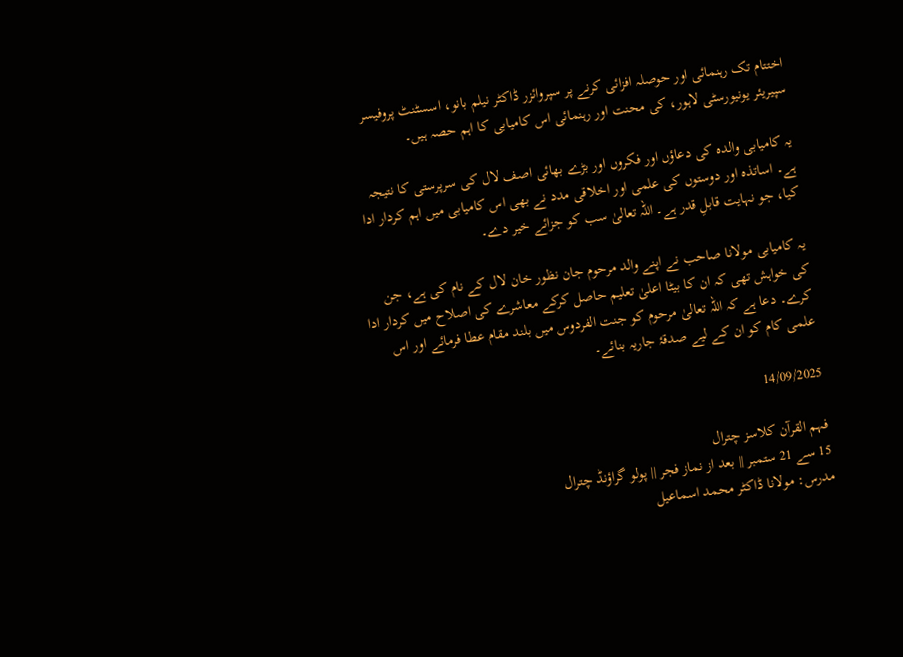اختتام تک رہنمائی اور حوصلہ افزائی کرنے پر سپروائزر ڈاکٹر نیلم بانو، اسسٹنٹ پروفیسر سپیریئر یونیورسٹی لاہور، کی محنت اور رہنمائی اس کامیابی کا اہم حصہ ہیں۔

یہ کامیابی والدہ کی دعاؤں اور فکروں اور بڑے بھائی اصف لال کی سرپرستی کا نتیجہ ہے۔ اساتذہ اور دوستوں کی علمی اور اخلاقی مدد نے بھی اس کامیابی میں اہم کردار ادا کیا، جو نہایت قابلِ قدر ہے۔ اللہ تعالیٰ سب کو جزائے خیر دے۔

یہ کامیابی مولانا صاحب نے اپنے والد مرحوم جان نظور خان لال کے نام کی ہے، جن کی خواہش تھی کہ ان کا بیٹا اعلیٰ تعلیم حاصل کرکے معاشرے کی اصلاح میں کردار ادا کرے۔ دعا ہے کہ اللہ تعالیٰ مرحوم کو جنت الفردوس میں بلند مقام عطا فرمائے اور اس علمی کام کو ان کے لیے صدقۂ جاریہ بنائے۔

14/09/2025

فہم القرآن کلاسز چترال
15 سے 21 ستمبر || بعد از نماز فجر || پولو گراؤنڈ چترال
مدرس: مولانا ڈاکٹر محمد اسماعیل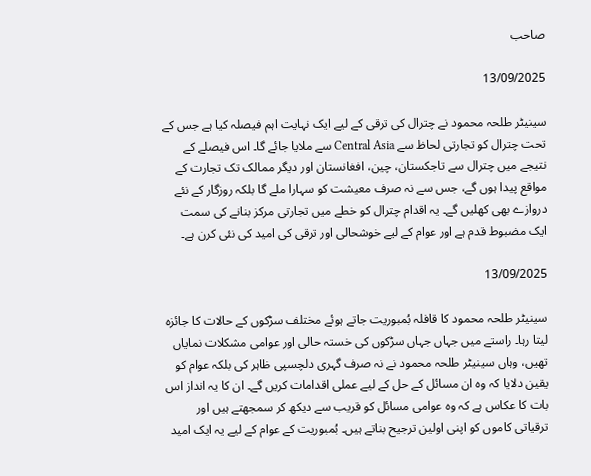صاحب

13/09/2025

سینیٹر طلحہ محمود نے چترال کی ترقی کے لیے ایک نہایت اہم فیصلہ کیا ہے جس کے تحت چترال کو تجارتی لحاظ سے Central Asia سے ملایا جائے گا۔ اس فیصلے کے نتیجے میں چترال سے تاجکستان، چین، افغانستان اور دیگر ممالک تک تجارت کے مواقع پیدا ہوں گے، جس سے نہ صرف معیشت کو سہارا ملے گا بلکہ روزگار کے نئے دروازے بھی کھلیں گے۔ یہ اقدام چترال کو خطے میں تجارتی مرکز بنانے کی سمت ایک مضبوط قدم ہے اور عوام کے لیے خوشحالی اور ترقی کی امید کی نئی کرن ہے۔

13/09/2025

سینیٹر طلحہ محمود کا قافلہ بُمبوریت جاتے ہوئے مختلف سڑکوں کے حالات کا جائزہ لیتا رہا۔ راستے میں جہاں جہاں سڑکوں کی خستہ حالی اور عوامی مشکلات نمایاں تھیں، وہاں سینیٹر طلحہ محمود نے نہ صرف گہری دلچسپی ظاہر کی بلکہ عوام کو یقین دلایا کہ وہ ان مسائل کے حل کے لیے عملی اقدامات کریں گے۔ ان کا یہ انداز اس بات کا عکاس ہے کہ وہ عوامی مسائل کو قریب سے دیکھ کر سمجھتے ہیں اور ترقیاتی کاموں کو اپنی اولین ترجیح بناتے ہیں۔ بُمبوریت کے عوام کے لیے یہ ایک امید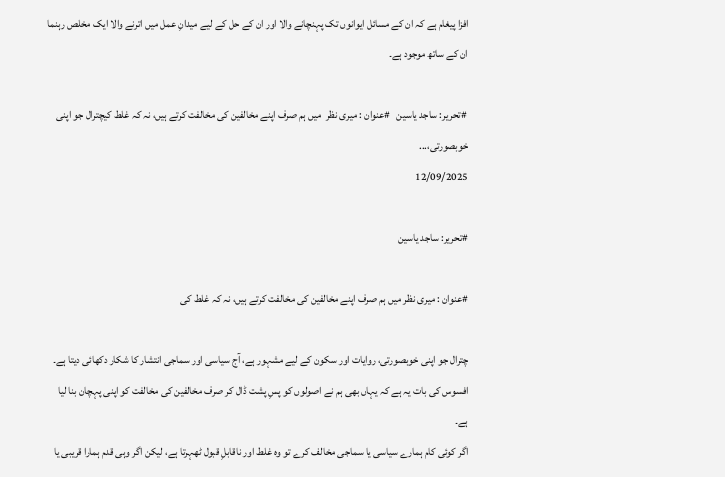افزا پیغام ہے کہ ان کے مسائل ایوانوں تک پہنچانے والا اور ان کے حل کے لیے میدانِ عمل میں اترنے والا ایک مخلص رہنما ان کے ساتھ موجود ہے۔

 #تحریر: ساجد یاسین   #عنوان : میری نظر  میں ہم صرف اپنے مخالفین کی مخالفت کرتے ہیں، نہ کہ غلط کیچترال جو اپنی خوبصورتی،...
12/09/2025

#تحریر: ساجد یاسین

#عنوان : میری نظر میں ہم صرف اپنے مخالفین کی مخالفت کرتے ہیں، نہ کہ غلط کی

چترال جو اپنی خوبصورتی، روایات اور سکون کے لیے مشہور ہے، آج سیاسی اور سماجی انتشار کا شکار دکھائی دیتا ہے۔ افسوس کی بات یہ ہے کہ یہاں بھی ہم نے اصولوں کو پسِ پشت ڈال کر صرف مخالفین کی مخالفت کو اپنی پہچان بنا لیا ہے۔
اگر کوئی کام ہمارے سیاسی یا سماجی مخالف کرے تو وہ غلط اور ناقابلِ قبول ٹھہرتا ہے، لیکن اگر وہی قدم ہمارا قریبی یا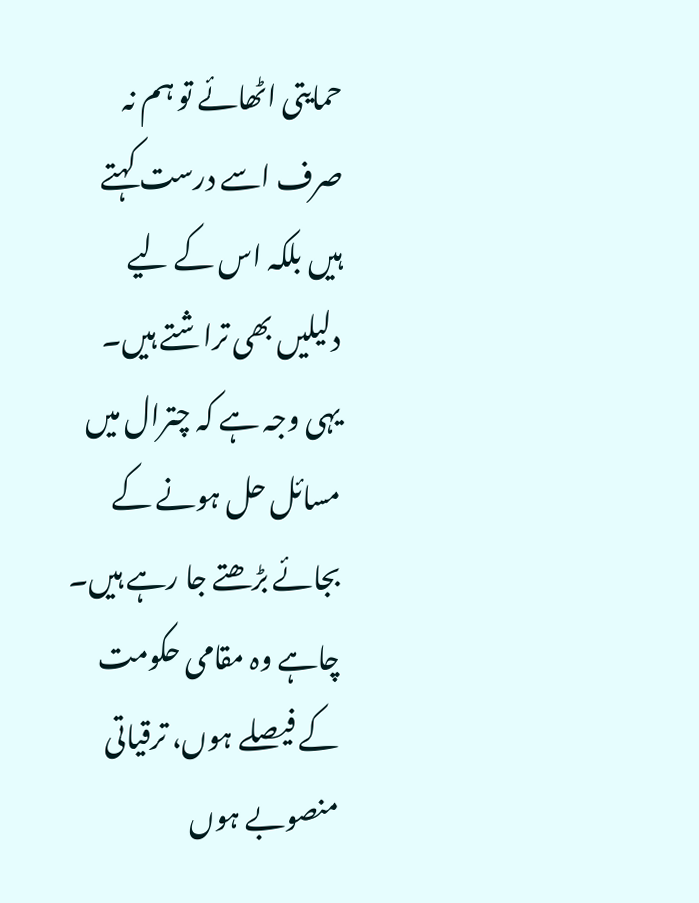حمایتی اٹھائے تو ہم نہ صرف اسے درست کہتے ہیں بلکہ اس کے لیے دلیلیں بھی تراشتے ہیں۔ یہی وجہ ہے کہ چترال میں مسائل حل ہونے کے بجائے بڑھتے جا رہے ہیں۔
چاہے وہ مقامی حکومت کے فیصلے ہوں، ترقیاتی منصوبے ہوں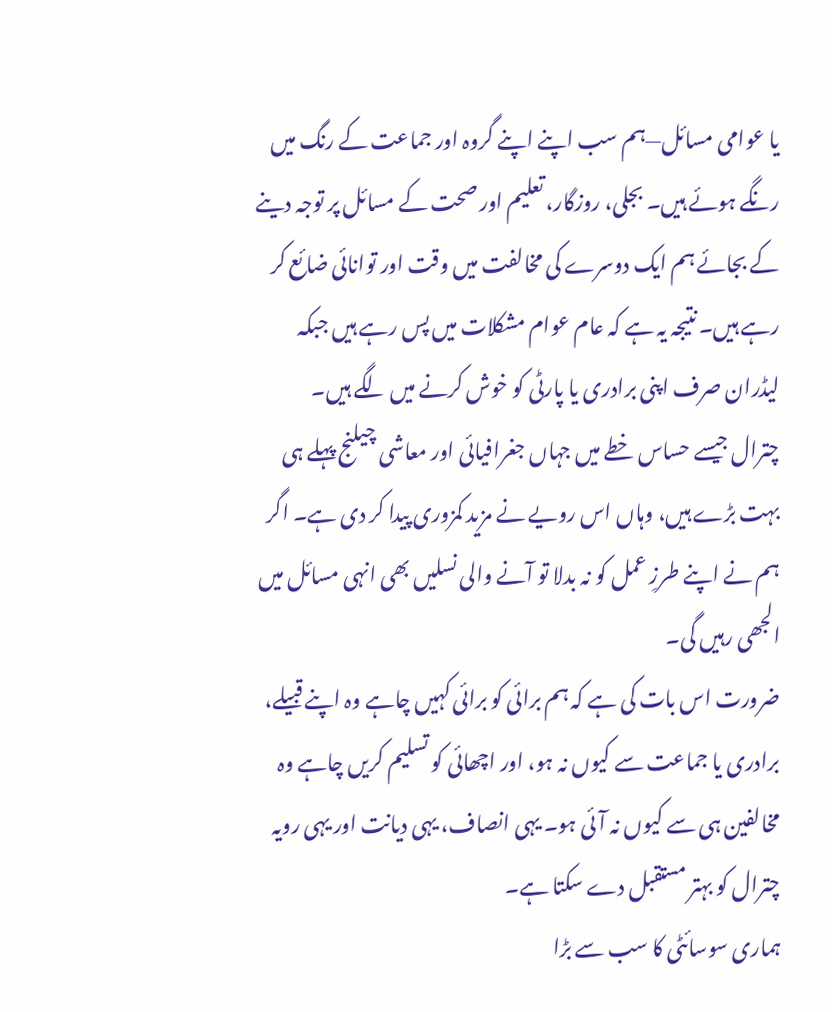یا عوامی مسائل—ہم سب اپنے اپنے گروہ اور جماعت کے رنگ میں رنگے ہوئے ہیں۔ بجلی، روزگار، تعلیم اور صحت کے مسائل پر توجہ دینے کے بجائے ہم ایک دوسرے کی مخالفت میں وقت اور توانائی ضائع کر رہے ہیں۔ نتیجہ یہ ہے کہ عام عوام مشکلات میں پس رہے ہیں جبکہ لیڈران صرف اپنی برادری یا پارٹی کو خوش کرنے میں لگے ہیں۔
چترال جیسے حساس خطے میں جہاں جغرافیائی اور معاشی چیلنج پہلے ہی بہت بڑے ہیں، وہاں اس رویے نے مزید کمزوری پیدا کر دی ہے۔ اگر ہم نے اپنے طرزِ عمل کو نہ بدلا تو آنے والی نسلیں بھی انہی مسائل میں الجھی رہیں گی۔
ضرورت اس بات کی ہے کہ ہم برائی کو برائی کہیں چاہے وہ اپنے قبیلے، برادری یا جماعت سے کیوں نہ ہو، اور اچھائی کو تسلیم کریں چاہے وہ مخالفین ہی سے کیوں نہ آئی ہو۔ یہی انصاف، یہی دیانت اور یہی رویہ چترال کو بہتر مستقبل دے سکتا ہے۔
ہماری سوسائٹی کا سب سے بڑا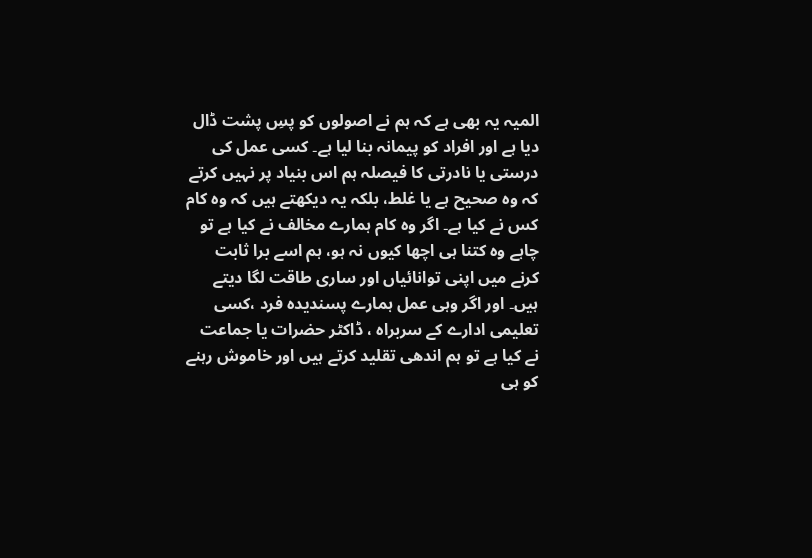المیہ یہ بھی ہے کہ ہم نے اصولوں کو پسِ پشت ڈال دیا ہے اور افراد کو پیمانہ بنا لیا ہے۔ کسی عمل کی درستی یا نادرتی کا فیصلہ ہم اس بنیاد پر نہیں کرتے کہ وہ صحیح ہے یا غلط، بلکہ یہ دیکھتے ہیں کہ وہ کام کس نے کیا ہے۔ اگر وہ کام ہمارے مخالف نے کیا ہے تو چاہے وہ کتنا ہی اچھا کیوں نہ ہو، ہم اسے برا ثابت کرنے میں اپنی توانائیاں اور ساری طاقت لگا دیتے ہیں۔ اور اگر وہی عمل ہمارے پسندیدہ فرد ،کسی تعلیمی ادارے کے سربراہ ، ڈاکٹر حضرات یا جماعت نے کیا ہے تو ہم اندھی تقلید کرتے ہیں اور خاموش رہنے کو ہی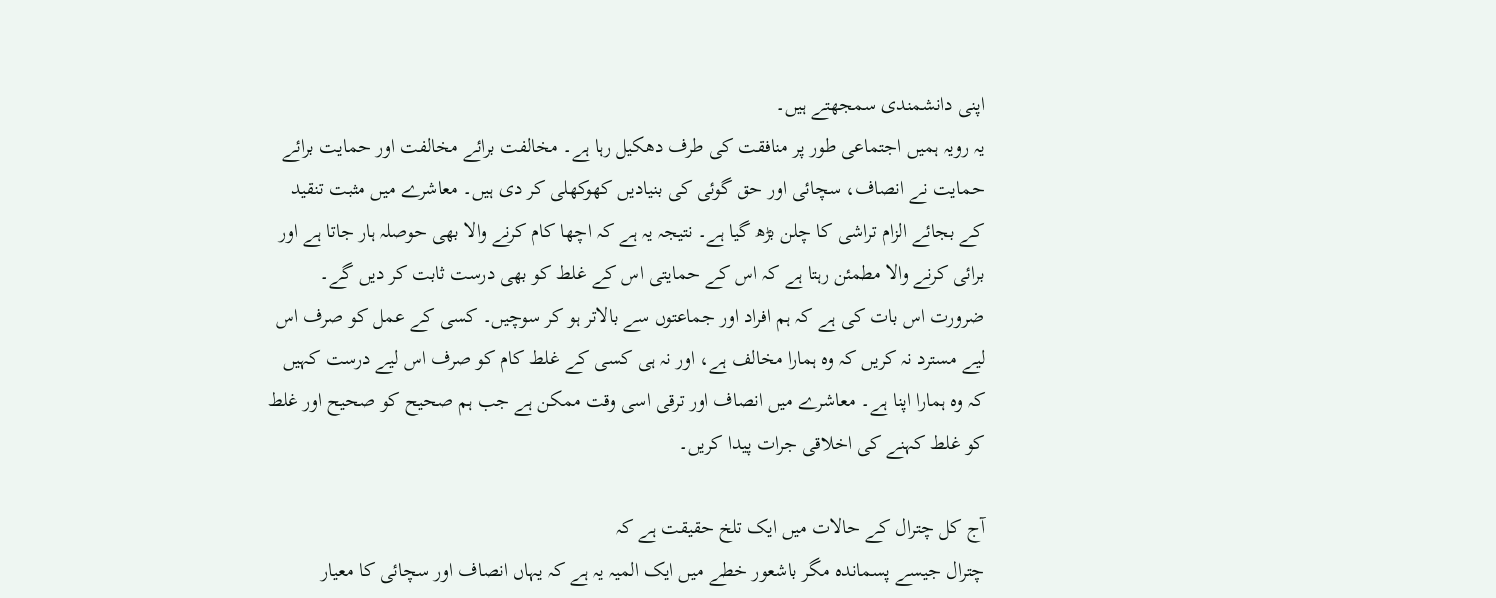اپنی دانشمندی سمجھتے ہیں۔
یہ رویہ ہمیں اجتماعی طور پر منافقت کی طرف دھکیل رہا ہے۔ مخالفت برائے مخالفت اور حمایت برائے حمایت نے انصاف، سچائی اور حق گوئی کی بنیادیں کھوکھلی کر دی ہیں۔ معاشرے میں مثبت تنقید کے بجائے الزام تراشی کا چلن بڑھ گیا ہے۔ نتیجہ یہ ہے کہ اچھا کام کرنے والا بھی حوصلہ ہار جاتا ہے اور برائی کرنے والا مطمئن رہتا ہے کہ اس کے حمایتی اس کے غلط کو بھی درست ثابت کر دیں گے۔
ضرورت اس بات کی ہے کہ ہم افراد اور جماعتوں سے بالاتر ہو کر سوچیں۔ کسی کے عمل کو صرف اس لیے مسترد نہ کریں کہ وہ ہمارا مخالف ہے، اور نہ ہی کسی کے غلط کام کو صرف اس لیے درست کہیں کہ وہ ہمارا اپنا ہے۔ معاشرے میں انصاف اور ترقی اسی وقت ممکن ہے جب ہم صحیح کو صحیح اور غلط کو غلط کہنے کی اخلاقی جرات پیدا کریں۔

آج کل چترال کے حالات میں ایک تلخ حقیقت ہے کہ
چترال جیسے پسماندہ مگر باشعور خطے میں ایک المیہ یہ ہے کہ یہاں انصاف اور سچائی کا معیار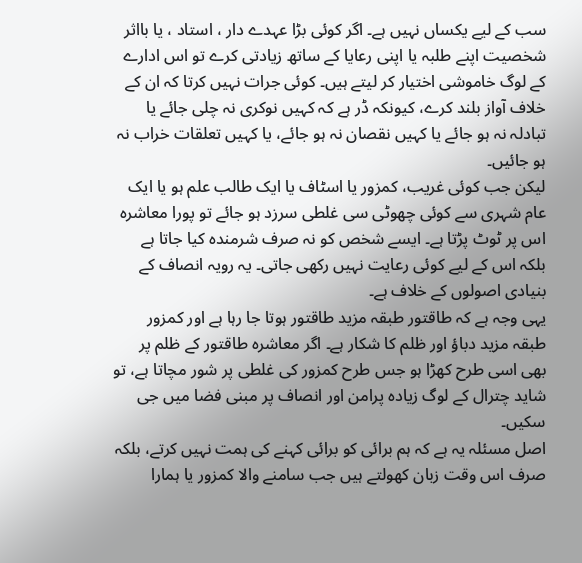سب کے لیے یکساں نہیں ہے۔ اگر کوئی بڑا عہدے دار ، استاد ، یا بااثر شخصیت اپنے طلبہ یا اپنی رعایا کے ساتھ زیادتی کرے تو اس ادارے کے لوگ خاموشی اختیار کر لیتے ہیں۔ کوئی جرات نہیں کرتا کہ ان کے خلاف آواز بلند کرے، کیونکہ ڈر ہے کہ کہیں نوکری نہ چلی جائے یا تبادلہ نہ ہو جائے یا کہیں نقصان نہ ہو جائے، یا کہیں تعلقات خراب نہ ہو جائیں۔
لیکن جب کوئی غریب، کمزور یا اسٹاف یا ایک طالب علم ہو یا ایک عام شہری سے کوئی چھوٹی سی غلطی سرزد ہو جائے تو پورا معاشرہ اس پر ٹوٹ پڑتا ہے۔ ایسے شخص کو نہ صرف شرمندہ کیا جاتا ہے بلکہ اس کے لیے کوئی رعایت نہیں رکھی جاتی۔ یہ رویہ انصاف کے بنیادی اصولوں کے خلاف ہے۔
یہی وجہ ہے کہ طاقتور طبقہ مزید طاقتور ہوتا جا رہا ہے اور کمزور طبقہ مزید دباؤ اور ظلم کا شکار ہے۔ اگر معاشرہ طاقتور کے ظلم پر بھی اسی طرح کھڑا ہو جس طرح کمزور کی غلطی پر شور مچاتا ہے، تو شاید چترال کے لوگ زیادہ پرامن اور انصاف پر مبنی فضا میں جی سکیں۔
اصل مسئلہ یہ ہے کہ ہم برائی کو برائی کہنے کی ہمت نہیں کرتے، بلکہ صرف اس وقت زبان کھولتے ہیں جب سامنے والا کمزور یا ہمارا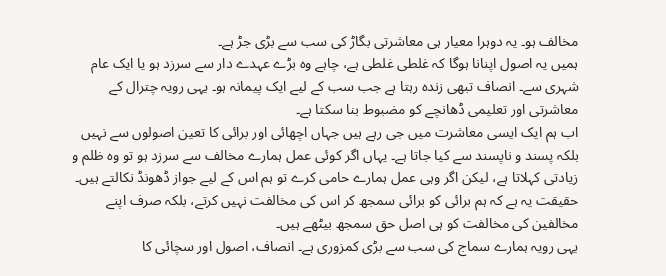مخالف ہو۔ یہ دوہرا معیار ہی معاشرتی بگاڑ کی سب سے بڑی جڑ ہے۔
ہمیں یہ اصول اپنانا ہوگا کہ غلطی غلطی ہے، چاہے وہ بڑے عہدے دار سے سرزد ہو یا ایک عام شہری سے۔ انصاف تبھی زندہ رہتا ہے جب سب کے لیے ایک پیمانہ ہو۔ یہی رویہ چترال کے معاشرتی اور تعلیمی ڈھانچے کو مضبوط بنا سکتا ہے۔
اب ہم ایک ایسی معاشرت میں جی رہے ہیں جہاں اچھائی اور برائی کا تعین اصولوں سے نہیں بلکہ پسند و ناپسند سے کیا جاتا ہے۔ یہاں اگر کوئی عمل ہمارے مخالف سے سرزد ہو تو وہ ظلم و زیادتی کہلاتا ہے، لیکن اگر وہی عمل ہمارے حامی کرے تو ہم اس کے لیے جواز ڈھونڈ نکالتے ہیں۔ حقیقت یہ ہے کہ ہم برائی کو برائی سمجھ کر اس کی مخالفت نہیں کرتے، بلکہ صرف اپنے مخالفین کی مخالفت کو ہی اصل حق سمجھ بیٹھے ہیں۔
یہی رویہ ہمارے سماج کی سب سے بڑی کمزوری ہے۔ انصاف، اصول اور سچائی کا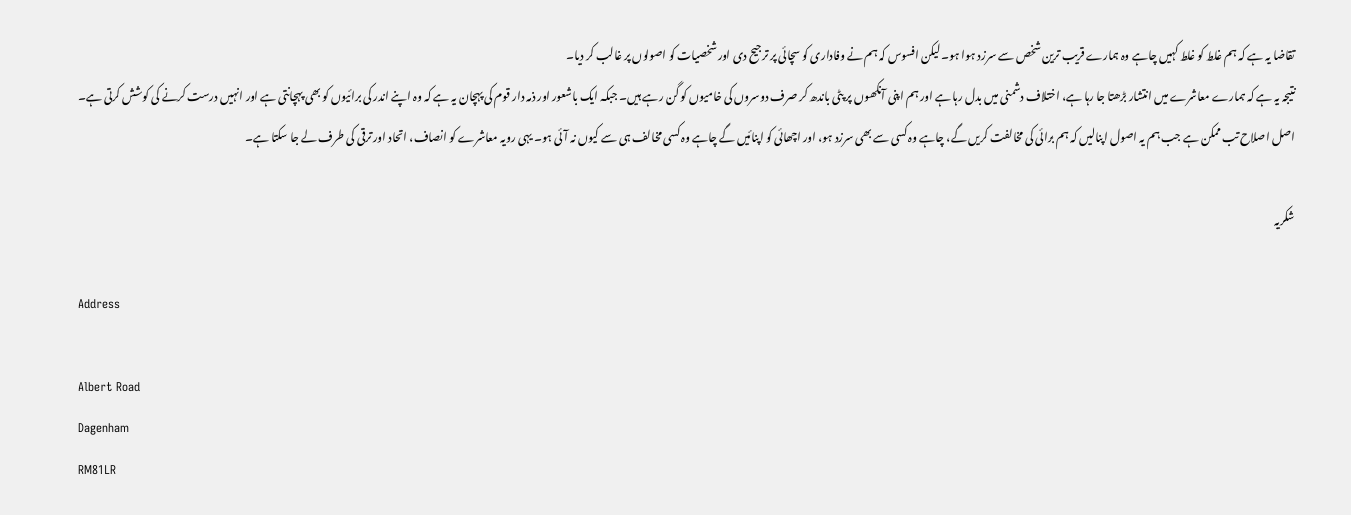تقاضا یہ ہے کہ ہم غلط کو غلط کہیں چاہے وہ ہمارے قریب ترین شخص سے سرزد ہوا ہو۔ لیکن افسوس کہ ہم نے وفاداری کو سچائی پر ترجیح دی اور شخصیات کو اصولوں پر غالب کر دیا۔
نتیجہ یہ ہے کہ ہمارے معاشرے میں انتشار بڑھتا جا رہا ہے، اختلاف دشمنی میں بدل رہا ہے اور ہم اپنی آنکھوں پر پٹی باندھ کر صرف دوسروں کی خامیوں کو گن رہے ہیں۔ جبکہ ایک باشعور اور ذمہ دار قوم کی پہچان یہ ہے کہ وہ اپنے اندر کی برائیوں کو بھی پہچانتی ہے اور انہیں درست کرنے کی کوشش کرتی ہے۔
اصل اصلاح تب ممکن ہے جب ہم یہ اصول اپنالیں کہ ہم برائی کی مخالفت کریں گے، چاہے وہ کسی سے بھی سرزد ہو، اور اچھائی کو اپنائیں گے چاہے وہ کسی مخالف ہی سے کیوں نہ آئی ہو۔ یہی رویہ معاشرے کو انصاف، اتحاد اور ترقی کی طرف لے جا سکتا ہے۔

شکریہ

Address

Albert Road
Dagenham
RM81LR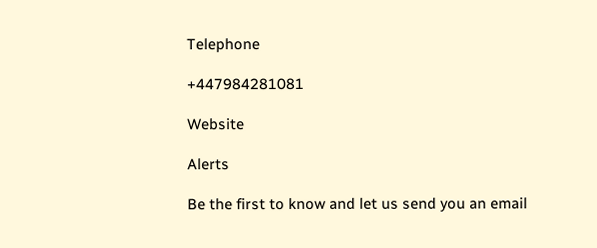Telephone

+447984281081

Website

Alerts

Be the first to know and let us send you an email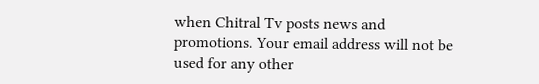when Chitral Tv posts news and promotions. Your email address will not be used for any other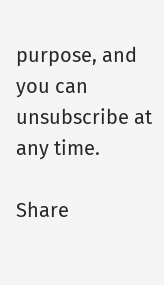purpose, and you can unsubscribe at any time.

Share